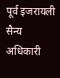पूर्व इजरायली सैन्य अधिकारी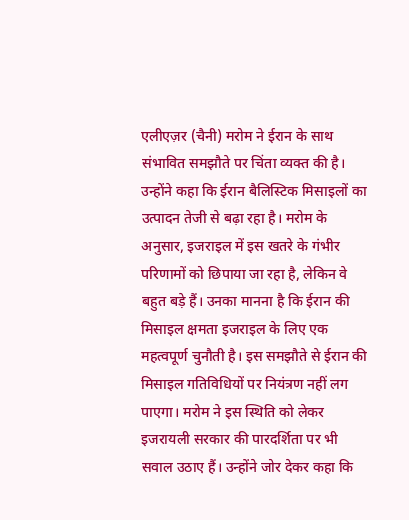एलीएज़र (चैनी) मरोम ने ईरान के साथ संभावित समझौते पर चिंता व्यक्त की है। उन्होंने कहा कि ईरान बैलिस्टिक मिसाइलों का उत्पादन तेजी से बढ़ा रहा है। मरोम के अनुसार, इजराइल में इस खतरे के गंभीर परिणामों को छिपाया जा रहा है, लेकिन वे बहुत बड़े हैं। उनका मानना है कि ईरान की मिसाइल क्षमता इजराइल के लिए एक महत्वपूर्ण चुनौती है। इस समझौते से ईरान की मिसाइल गतिविधियों पर नियंत्रण नहीं लग पाएगा। मरोम ने इस स्थिति को लेकर इजरायली सरकार की पारदर्शिता पर भी सवाल उठाए हैं। उन्होंने जोर देकर कहा कि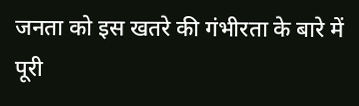जनता को इस खतरे की गंभीरता के बारे में पूरी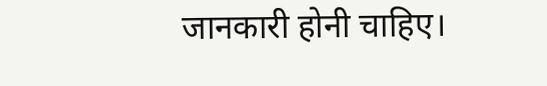जानकारी होनी चाहिए।